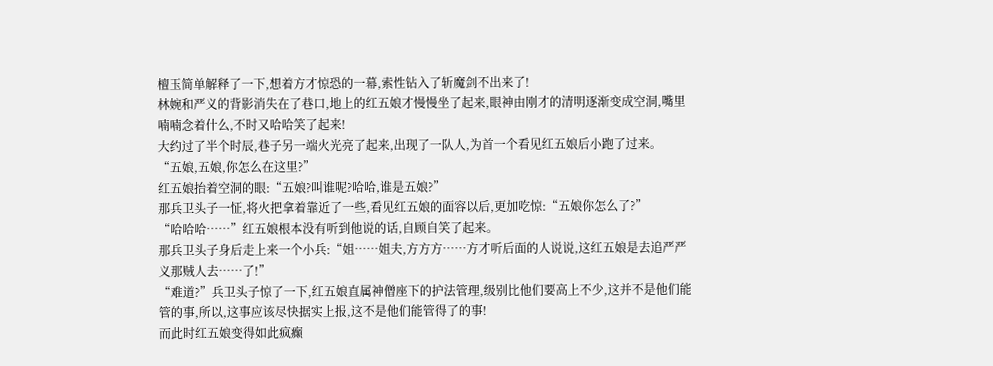檀玉简单解释了一下,想着方才惊恐的一幕,索性钻入了斩魔剑不出来了!
林婉和严义的背影消失在了巷口,地上的红五娘才慢慢坐了起来,眼神由刚才的清明逐渐变成空洞,嘴里喃喃念着什么,不时又哈哈笑了起来!
大约过了半个时辰,巷子另一端火光亮了起来,出现了一队人,为首一个看见红五娘后小跑了过来。
“五娘,五娘,你怎么在这里?”
红五娘抬着空洞的眼:“五娘?叫谁呢?哈哈,谁是五娘?”
那兵卫头子一怔,将火把拿着靠近了一些,看见红五娘的面容以后,更加吃惊:“五娘你怎么了?”
“哈哈哈……”红五娘根本没有听到他说的话,自顾自笑了起来。
那兵卫头子身后走上来一个小兵:“姐……姐夫,方方方……方才听后面的人说说,这红五娘是去追严严义那贼人去……了!”
“难道?”兵卫头子惊了一下,红五娘直属神僧座下的护法管理,级别比他们要高上不少,这并不是他们能管的事,所以,这事应该尽快据实上报,这不是他们能管得了的事!
而此时红五娘变得如此疯癫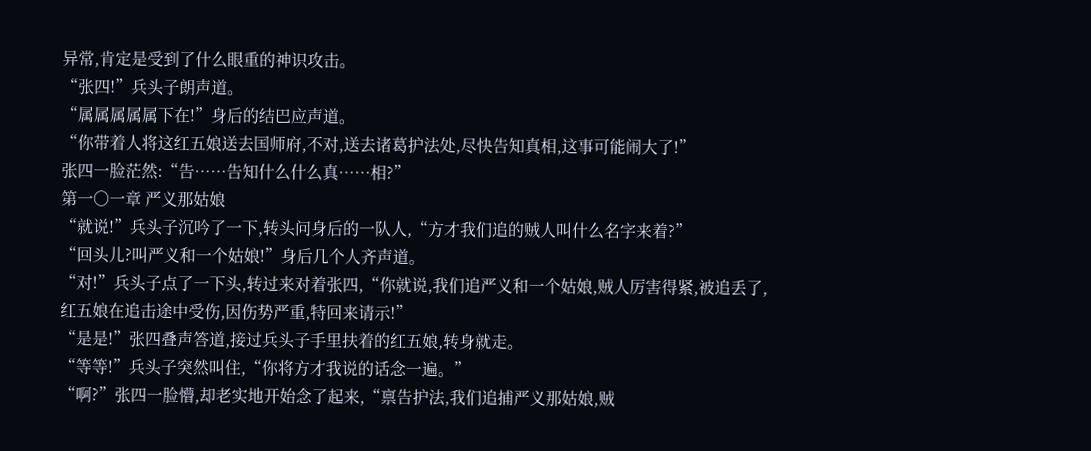异常,肯定是受到了什么眼重的神识攻击。
“张四!”兵头子朗声道。
“属属属属属下在!”身后的结巴应声道。
“你带着人将这红五娘送去国师府,不对,送去诸葛护法处,尽快告知真相,这事可能闹大了!”
张四一脸茫然:“告……告知什么什么真……相?”
第一〇一章 严义那姑娘
“就说!”兵头子沉吟了一下,转头问身后的一队人,“方才我们追的贼人叫什么名字来着?”
“回头儿?叫严义和一个姑娘!”身后几个人齐声道。
“对!”兵头子点了一下头,转过来对着张四,“你就说,我们追严义和一个姑娘,贼人厉害得紧,被追丢了,红五娘在追击途中受伤,因伤势严重,特回来请示!”
“是是!”张四叠声答道,接过兵头子手里扶着的红五娘,转身就走。
“等等!”兵头子突然叫住,“你将方才我说的话念一遍。”
“啊?”张四一脸懵,却老实地开始念了起来,“禀告护法,我们追捕严义那姑娘,贼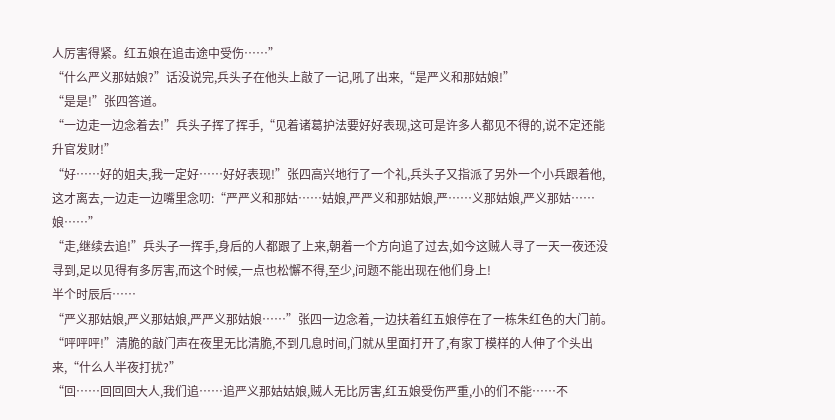人厉害得紧。红五娘在追击途中受伤……”
“什么严义那姑娘?”话没说完,兵头子在他头上敲了一记,吼了出来,“是严义和那姑娘!”
“是是!”张四答道。
“一边走一边念着去!”兵头子挥了挥手,“见着诸葛护法要好好表现,这可是许多人都见不得的,说不定还能升官发财!”
“好……好的姐夫,我一定好……好好表现!”张四高兴地行了一个礼,兵头子又指派了另外一个小兵跟着他,这才离去,一边走一边嘴里念叨:“严严义和那姑……姑娘,严严义和那姑娘,严……义那姑娘,严义那姑……娘……”
“走,继续去追!”兵头子一挥手,身后的人都跟了上来,朝着一个方向追了过去,如今这贼人寻了一天一夜还没寻到,足以见得有多厉害,而这个时候,一点也松懈不得,至少,问题不能出现在他们身上!
半个时辰后……
“严义那姑娘,严义那姑娘,严严义那姑娘……”张四一边念着,一边扶着红五娘停在了一栋朱红色的大门前。
“呯呯呯!”清脆的敲门声在夜里无比清脆,不到几息时间,门就从里面打开了,有家丁模样的人伸了个头出来,“什么人半夜打扰?”
“回……回回回大人,我们追……追严义那姑姑娘,贼人无比厉害,红五娘受伤严重,小的们不能……不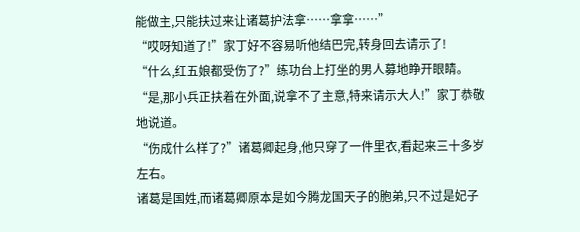能做主,只能扶过来让诸葛护法拿……拿拿……”
“哎呀知道了!”家丁好不容易听他结巴完,转身回去请示了!
“什么,红五娘都受伤了?”练功台上打坐的男人募地睁开眼睛。
“是,那小兵正扶着在外面,说拿不了主意,特来请示大人!”家丁恭敬地说道。
“伤成什么样了?”诸葛卿起身,他只穿了一件里衣,看起来三十多岁左右。
诸葛是国姓,而诸葛卿原本是如今腾龙国天子的胞弟,只不过是妃子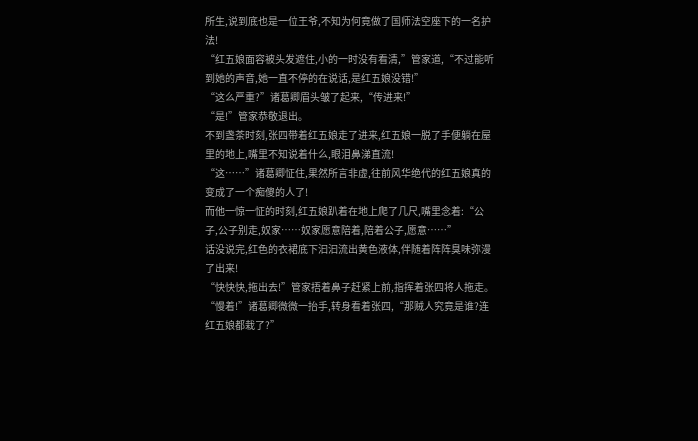所生,说到底也是一位王爷,不知为何竟做了国师法空座下的一名护法!
“红五娘面容被头发遮住,小的一时没有看清,”管家道,“不过能听到她的声音,她一直不停的在说话,是红五娘没错!”
“这么严重?”诸葛卿眉头皱了起来,“传进来!”
“是!”管家恭敬退出。
不到盏茶时刻,张四带着红五娘走了进来,红五娘一脱了手便躺在屋里的地上,嘴里不知说着什么,眼泪鼻涕直流!
“这……”诸葛卿怔住,果然所言非虚,往前风华绝代的红五娘真的变成了一个痴傻的人了!
而他一惊一怔的时刻,红五娘趴着在地上爬了几尺,嘴里念着:“公子,公子别走,奴家……奴家愿意陪着,陪着公子,愿意……”
话没说完,红色的衣裙底下汩汩流出黄色液体,伴随着阵阵臭味弥漫了出来!
“快快快,拖出去!”管家捂着鼻子赶紧上前,指挥着张四将人拖走。
“慢着!”诸葛卿微微一抬手,转身看着张四,“那贼人究竟是谁?连红五娘都栽了?”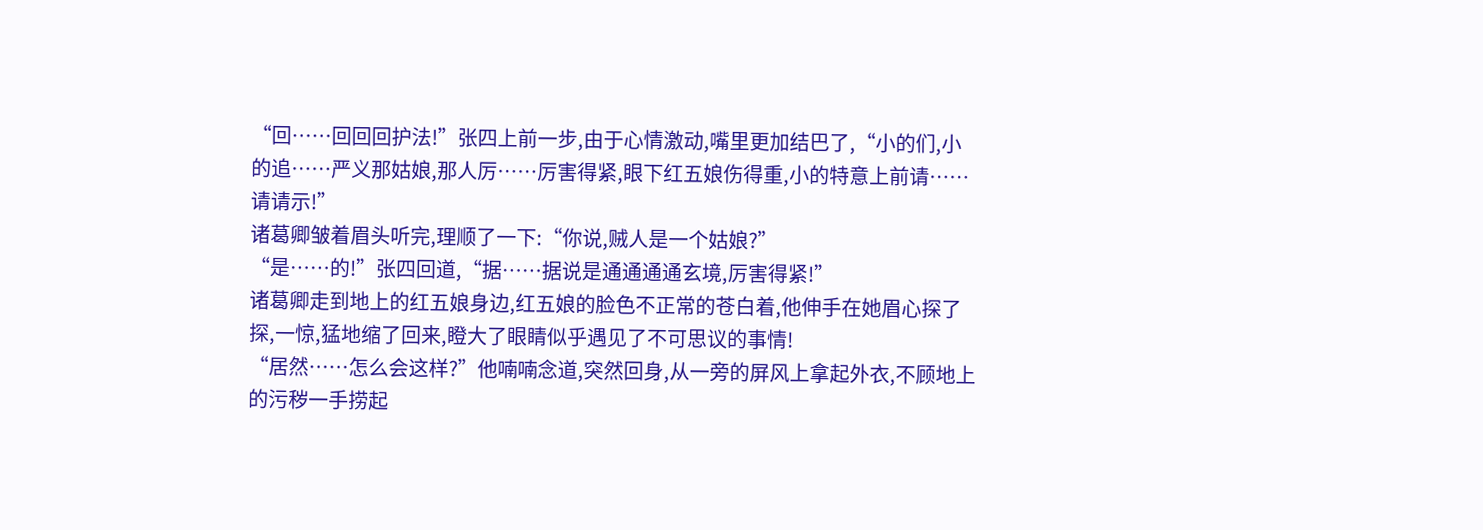“回……回回回护法!”张四上前一步,由于心情激动,嘴里更加结巴了,“小的们,小的追……严义那姑娘,那人厉……厉害得紧,眼下红五娘伤得重,小的特意上前请……请请示!”
诸葛卿皱着眉头听完,理顺了一下:“你说,贼人是一个姑娘?”
“是……的!”张四回道,“据……据说是通通通通玄境,厉害得紧!”
诸葛卿走到地上的红五娘身边,红五娘的脸色不正常的苍白着,他伸手在她眉心探了探,一惊,猛地缩了回来,瞪大了眼睛似乎遇见了不可思议的事情!
“居然……怎么会这样?”他喃喃念道,突然回身,从一旁的屏风上拿起外衣,不顾地上的污秽一手捞起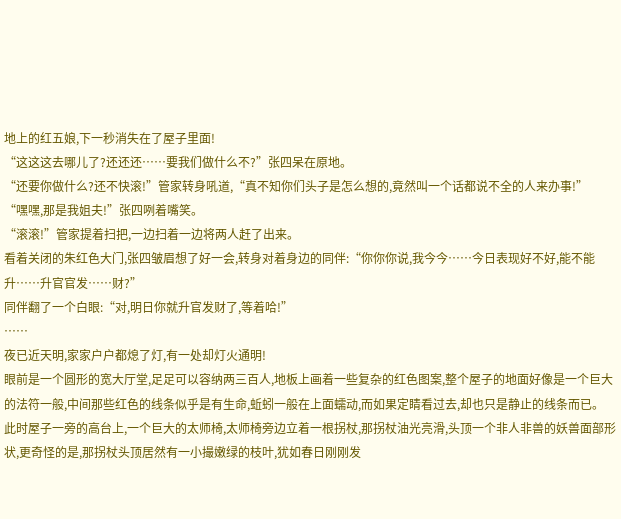地上的红五娘,下一秒消失在了屋子里面!
“这这这去哪儿了?还还还……要我们做什么不?”张四呆在原地。
“还要你做什么?还不快滚!”管家转身吼道,“真不知你们头子是怎么想的,竟然叫一个话都说不全的人来办事!”
“嘿嘿,那是我姐夫!”张四咧着嘴笑。
“滚滚!”管家提着扫把,一边扫着一边将两人赶了出来。
看着关闭的朱红色大门,张四皱眉想了好一会,转身对着身边的同伴:“你你你说,我今今……今日表现好不好,能不能升……升官官发……财?”
同伴翻了一个白眼:“对,明日你就升官发财了,等着哈!”
……
夜已近天明,家家户户都熄了灯,有一处却灯火通明!
眼前是一个圆形的宽大厅堂,足足可以容纳两三百人,地板上画着一些复杂的红色图案,整个屋子的地面好像是一个巨大的法符一般,中间那些红色的线条似乎是有生命,蚯蚓一般在上面蠕动,而如果定睛看过去,却也只是静止的线条而已。
此时屋子一旁的高台上,一个巨大的太师椅,太师椅旁边立着一根拐杖,那拐杖油光亮滑,头顶一个非人非兽的妖兽面部形状,更奇怪的是,那拐杖头顶居然有一小撮嫩绿的枝叶,犹如春日刚刚发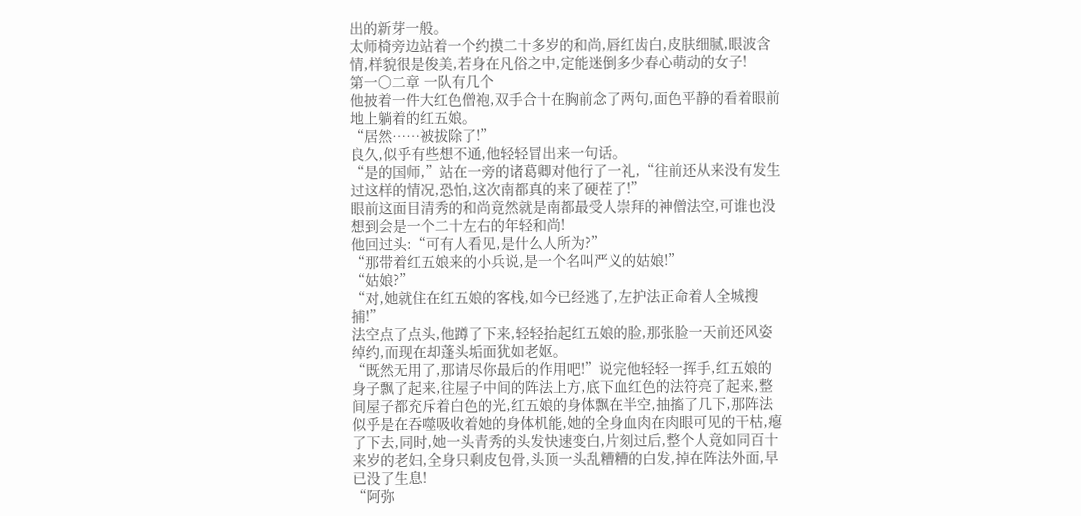出的新芽一般。
太师椅旁边站着一个约摸二十多岁的和尚,唇红齿白,皮肤细腻,眼波含情,样貌很是俊美,若身在凡俗之中,定能迷倒多少春心萌动的女子!
第一〇二章 一队有几个
他披着一件大红色僧袍,双手合十在胸前念了两句,面色平静的看着眼前地上躺着的红五娘。
“居然……被拔除了!”
良久,似乎有些想不通,他轻轻冒出来一句话。
“是的国师,”站在一旁的诸葛卿对他行了一礼,“往前还从来没有发生过这样的情况,恐怕,这次南都真的来了硬茬了!”
眼前这面目清秀的和尚竟然就是南都最受人崇拜的神僧法空,可谁也没想到会是一个二十左右的年轻和尚!
他回过头:“可有人看见,是什么人所为?”
“那带着红五娘来的小兵说,是一个名叫严义的姑娘!”
“姑娘?”
“对,她就住在红五娘的客栈,如今已经逃了,左护法正命着人全城搜捕!”
法空点了点头,他蹲了下来,轻轻抬起红五娘的脸,那张脸一天前还风姿绰约,而现在却蓬头垢面犹如老妪。
“既然无用了,那请尽你最后的作用吧!”说完他轻轻一挥手,红五娘的身子飘了起来,往屋子中间的阵法上方,底下血红色的法符亮了起来,整间屋子都充斥着白色的光,红五娘的身体飘在半空,抽搐了几下,那阵法似乎是在吞噬吸收着她的身体机能,她的全身血肉在肉眼可见的干枯,瘪了下去,同时,她一头青秀的头发快速变白,片刻过后,整个人竟如同百十来岁的老妇,全身只剩皮包骨,头顶一头乱糟糟的白发,掉在阵法外面,早已没了生息!
“阿弥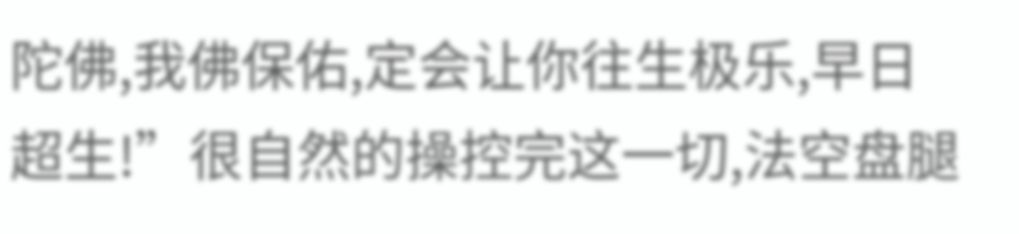陀佛,我佛保佑,定会让你往生极乐,早日超生!”很自然的操控完这一切,法空盘腿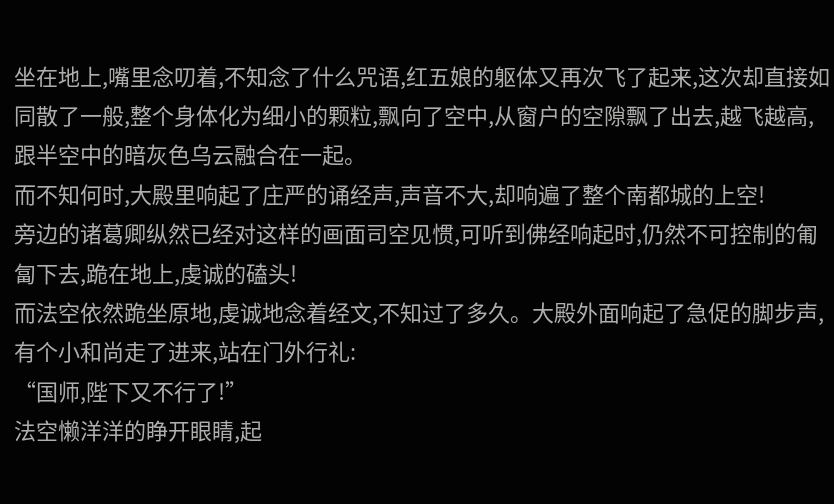坐在地上,嘴里念叨着,不知念了什么咒语,红五娘的躯体又再次飞了起来,这次却直接如同散了一般,整个身体化为细小的颗粒,飘向了空中,从窗户的空隙飘了出去,越飞越高,跟半空中的暗灰色乌云融合在一起。
而不知何时,大殿里响起了庄严的诵经声,声音不大,却响遍了整个南都城的上空!
旁边的诸葛卿纵然已经对这样的画面司空见惯,可听到佛经响起时,仍然不可控制的匍匐下去,跪在地上,虔诚的磕头!
而法空依然跪坐原地,虔诚地念着经文,不知过了多久。大殿外面响起了急促的脚步声,有个小和尚走了进来,站在门外行礼:
“国师,陛下又不行了!”
法空懒洋洋的睁开眼睛,起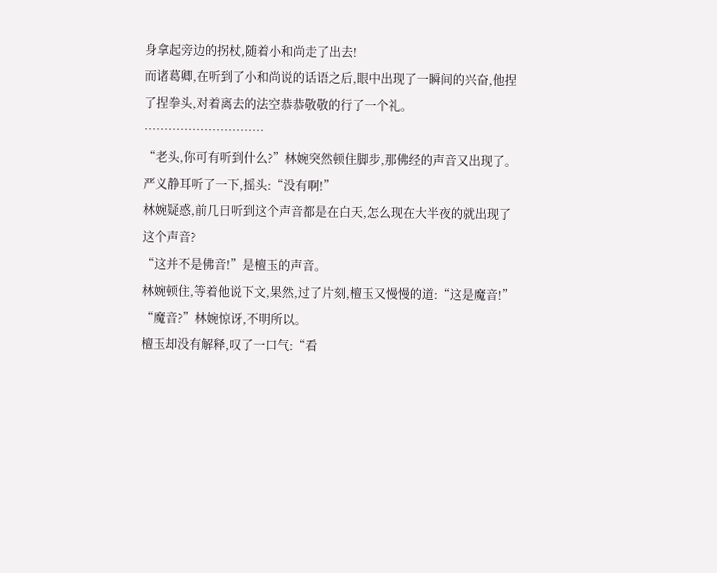身拿起旁边的拐杖,随着小和尚走了出去!
而诸葛卿,在听到了小和尚说的话语之后,眼中出现了一瞬间的兴奋,他捏了捏拳头,对着离去的法空恭恭敬敬的行了一个礼。
…………………………
“老头,你可有听到什么?”林婉突然顿住脚步,那佛经的声音又出现了。
严义静耳听了一下,摇头:“没有啊!”
林婉疑惑,前几日听到这个声音都是在白天,怎么现在大半夜的就出现了这个声音?
“这并不是佛音!”是檀玉的声音。
林婉顿住,等着他说下文,果然,过了片刻,檀玉又慢慢的道:“这是魔音!”
“魔音?”林婉惊讶,不明所以。
檀玉却没有解释,叹了一口气:“看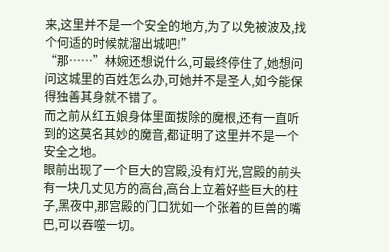来,这里并不是一个安全的地方,为了以免被波及,找个何适的时候就溜出城吧!”
“那……”林婉还想说什么,可最终停住了,她想问问这城里的百姓怎么办,可她并不是圣人,如今能保得独善其身就不错了。
而之前从红五娘身体里面拔除的魔根,还有一直听到的这莫名其妙的魔音,都证明了这里并不是一个安全之地。
眼前出现了一个巨大的宫殿,没有灯光,宫殿的前头有一块几丈见方的高台,高台上立着好些巨大的柱子,黑夜中,那宫殿的门口犹如一个张着的巨兽的嘴巴,可以吞噬一切。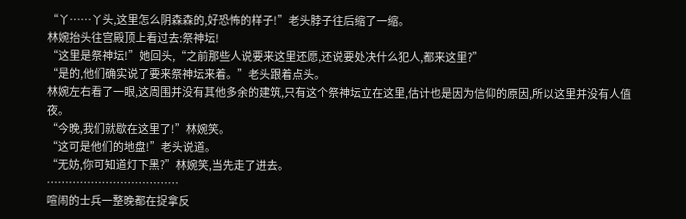“丫……丫头,这里怎么阴森森的,好恐怖的样子!”老头脖子往后缩了一缩。
林婉抬头往宫殿顶上看过去:祭神坛!
“这里是祭神坛!”她回头,“之前那些人说要来这里还愿,还说要处决什么犯人,都来这里?”
“是的,他们确实说了要来祭神坛来着。”老头跟着点头。
林婉左右看了一眼,这周围并没有其他多余的建筑,只有这个祭神坛立在这里,估计也是因为信仰的原因,所以这里并没有人值夜。
“今晚,我们就歇在这里了!”林婉笑。
“这可是他们的地盘!”老头说道。
“无妨,你可知道灯下黑?”林婉笑,当先走了进去。
………………………………
喧闹的士兵一整晚都在捉拿反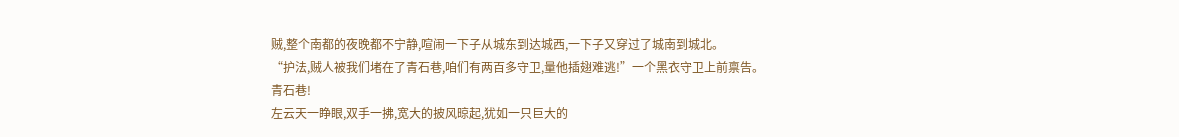贼,整个南都的夜晚都不宁静,喧闹一下子从城东到达城西,一下子又穿过了城南到城北。
“护法,贼人被我们堵在了青石巷,咱们有两百多守卫,量他插翅难逃!”一个黑衣守卫上前禀告。
青石巷!
左云天一睁眼,双手一拂,宽大的披风晾起,犹如一只巨大的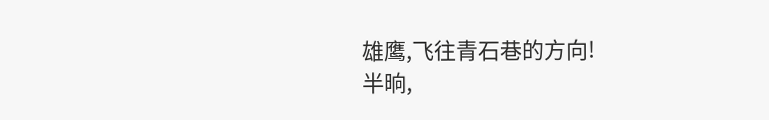雄鹰,飞往青石巷的方向!
半晌,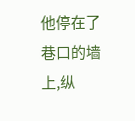他停在了巷口的墙上,纵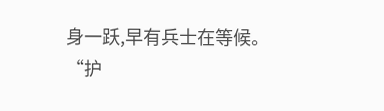身一跃,早有兵士在等候。
“护